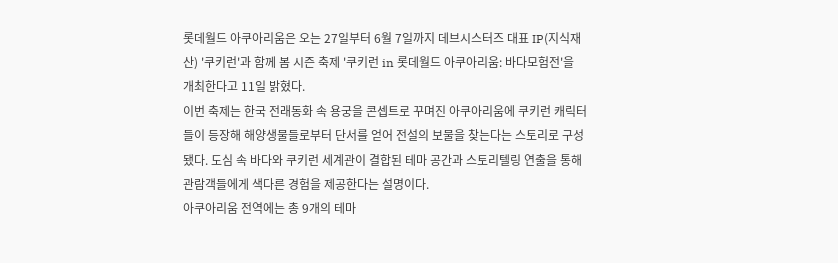롯데월드 아쿠아리움은 오는 27일부터 6월 7일까지 데브시스터즈 대표 IP(지식재산) '쿠키런'과 함께 봄 시즌 축제 '쿠키런 in 롯데월드 아쿠아리움: 바다모험전'을 개최한다고 11일 밝혔다.
이번 축제는 한국 전래동화 속 용궁을 콘셉트로 꾸며진 아쿠아리움에 쿠키런 캐릭터들이 등장해 해양생물들로부터 단서를 얻어 전설의 보물을 찾는다는 스토리로 구성됐다. 도심 속 바다와 쿠키런 세계관이 결합된 테마 공간과 스토리텔링 연출을 통해 관람객들에게 색다른 경험을 제공한다는 설명이다.
아쿠아리움 전역에는 총 9개의 테마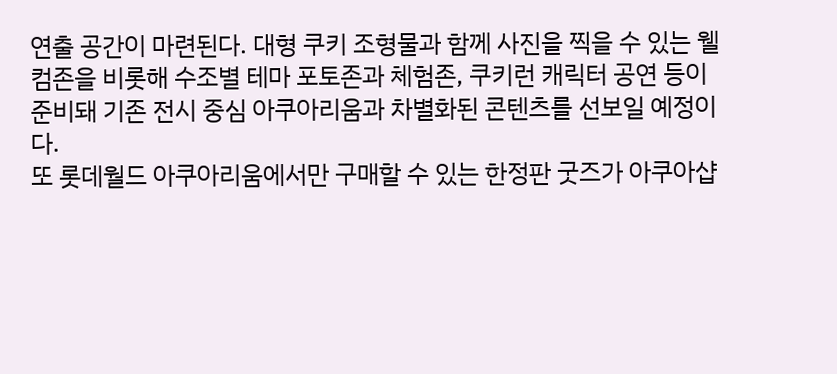연출 공간이 마련된다. 대형 쿠키 조형물과 함께 사진을 찍을 수 있는 웰컴존을 비롯해 수조별 테마 포토존과 체험존, 쿠키런 캐릭터 공연 등이 준비돼 기존 전시 중심 아쿠아리움과 차별화된 콘텐츠를 선보일 예정이다.
또 롯데월드 아쿠아리움에서만 구매할 수 있는 한정판 굿즈가 아쿠아샵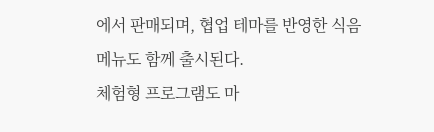에서 판매되며, 협업 테마를 반영한 식음 메뉴도 함께 출시된다.
체험형 프로그램도 마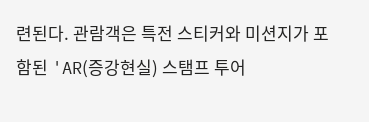련된다. 관람객은 특전 스티커와 미션지가 포함된 'AR(증강현실) 스탬프 투어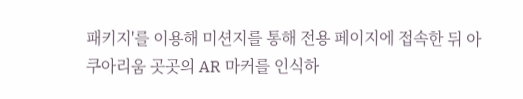패키지'를 이용해 미션지를 통해 전용 페이지에 접속한 뒤 아쿠아리움 곳곳의 AR 마커를 인식하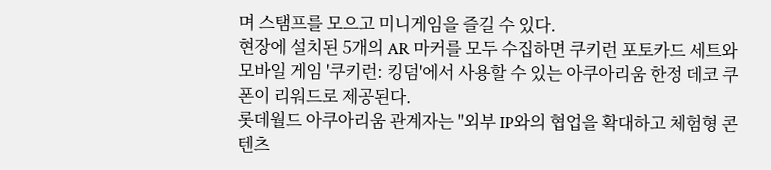며 스탬프를 모으고 미니게임을 즐길 수 있다.
현장에 설치된 5개의 AR 마커를 모두 수집하면 쿠키런 포토카드 세트와 모바일 게임 '쿠키런: 킹덤'에서 사용할 수 있는 아쿠아리움 한정 데코 쿠폰이 리워드로 제공된다.
롯데월드 아쿠아리움 관계자는 "외부 IP와의 협업을 확대하고 체험형 콘텐츠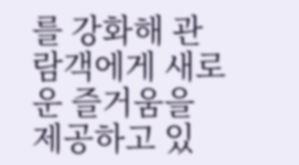를 강화해 관람객에게 새로운 즐거움을 제공하고 있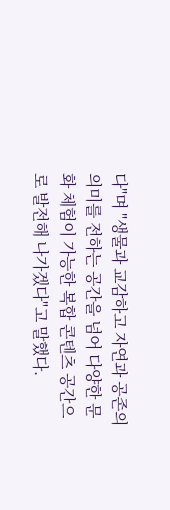다"며 "생물과 교감하고 자연과 공존의 의미를 전하는 공간을 넘어 다양한 문화 체험이 가능한 복합 콘텐츠 공간으로 발전해 나가겠다"고 말했다.